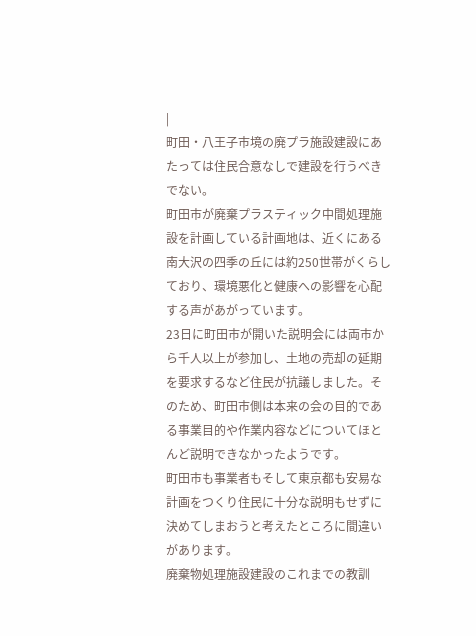|
町田・八王子市境の廃プラ施設建設にあたっては住民合意なしで建設を行うべきでない。
町田市が廃棄プラスティック中間処理施設を計画している計画地は、近くにある南大沢の四季の丘には約250世帯がくらしており、環境悪化と健康への影響を心配する声があがっています。
23日に町田市が開いた説明会には両市から千人以上が参加し、土地の売却の延期を要求するなど住民が抗議しました。そのため、町田市側は本来の会の目的である事業目的や作業内容などについてほとんど説明できなかったようです。
町田市も事業者もそして東京都も安易な計画をつくり住民に十分な説明もせずに決めてしまおうと考えたところに間違いがあります。
廃棄物処理施設建設のこれまでの教訓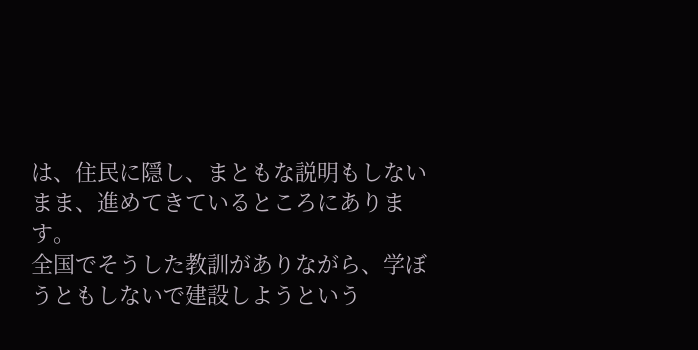は、住民に隠し、まともな説明もしないまま、進めてきているところにあります。
全国でそうした教訓がありながら、学ぼうともしないで建設しようという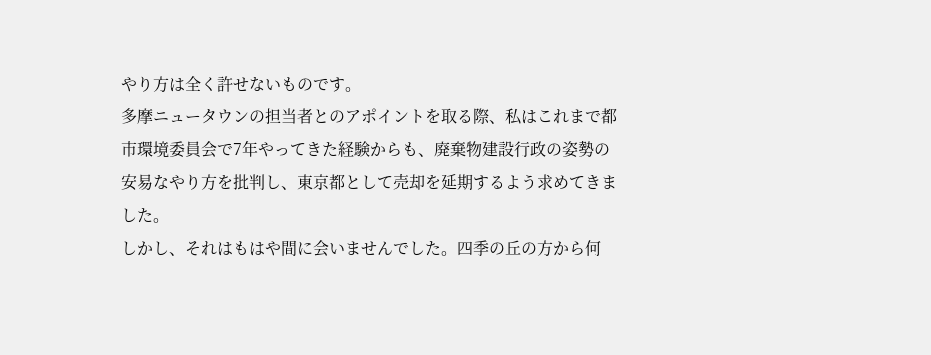やり方は全く許せないものです。
多摩ニュータウンの担当者とのアポイントを取る際、私はこれまで都市環境委員会で7年やってきた経験からも、廃棄物建設行政の姿勢の安易なやり方を批判し、東京都として売却を延期するよう求めてきました。
しかし、それはもはや間に会いませんでした。四季の丘の方から何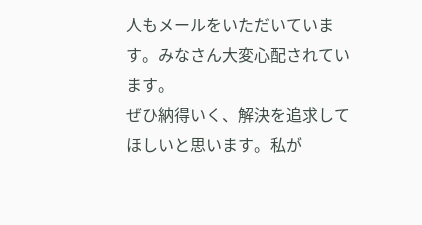人もメールをいただいています。みなさん大変心配されています。
ぜひ納得いく、解決を追求してほしいと思います。私が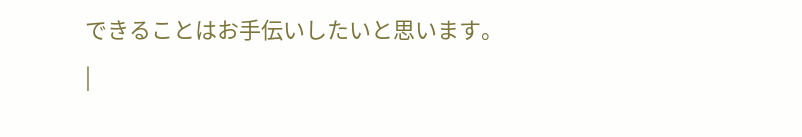できることはお手伝いしたいと思います。
|